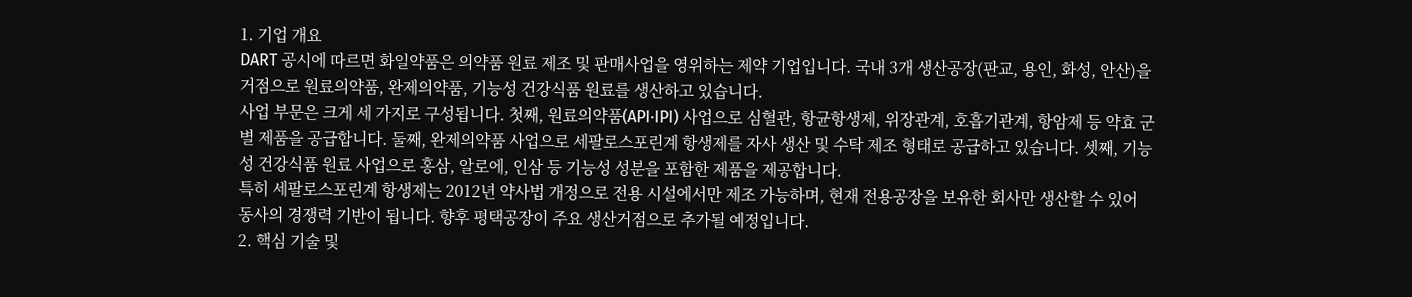1. 기업 개요
DART 공시에 따르면 화일약품은 의약품 원료 제조 및 판매사업을 영위하는 제약 기업입니다. 국내 3개 생산공장(판교, 용인, 화성, 안산)을 거점으로 원료의약품, 완제의약품, 기능성 건강식품 원료를 생산하고 있습니다.
사업 부문은 크게 세 가지로 구성됩니다. 첫째, 원료의약품(API·IPI) 사업으로 심혈관, 항균항생제, 위장관계, 호흡기관계, 항암제 등 약효 군별 제품을 공급합니다. 둘째, 완제의약품 사업으로 세팔로스포린계 항생제를 자사 생산 및 수탁 제조 형태로 공급하고 있습니다. 셋째, 기능성 건강식품 원료 사업으로 홍삼, 알로에, 인삼 등 기능성 성분을 포함한 제품을 제공합니다.
특히 세팔로스포린계 항생제는 2012년 약사법 개정으로 전용 시설에서만 제조 가능하며, 현재 전용공장을 보유한 회사만 생산할 수 있어 동사의 경쟁력 기반이 됩니다. 향후 평택공장이 주요 생산거점으로 추가될 예정입니다.
2. 핵심 기술 및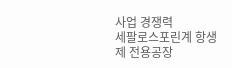사업 경쟁력
세팔로스포린계 항생제 전용공장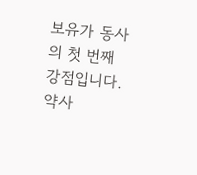보유가 동사의 첫 번째 강점입니다. 약사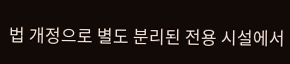법 개정으로 별도 분리된 전용 시설에서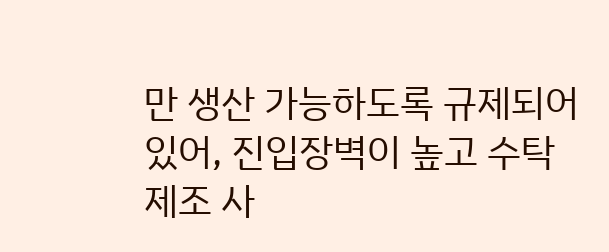만 생산 가능하도록 규제되어 있어, 진입장벽이 높고 수탁 제조 사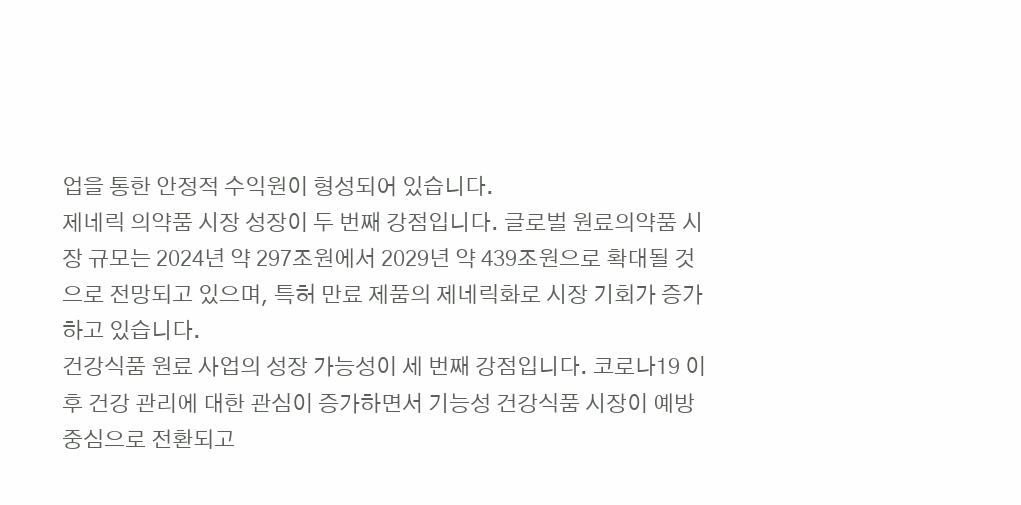업을 통한 안정적 수익원이 형성되어 있습니다.
제네릭 의약품 시장 성장이 두 번째 강점입니다. 글로벌 원료의약품 시장 규모는 2024년 약 297조원에서 2029년 약 439조원으로 확대될 것으로 전망되고 있으며, 특허 만료 제품의 제네릭화로 시장 기회가 증가하고 있습니다.
건강식품 원료 사업의 성장 가능성이 세 번째 강점입니다. 코로나19 이후 건강 관리에 대한 관심이 증가하면서 기능성 건강식품 시장이 예방 중심으로 전환되고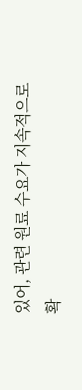있어, 관련 원료 수요가 지속적으로 확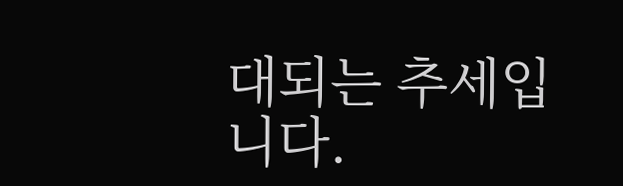대되는 추세입니다.